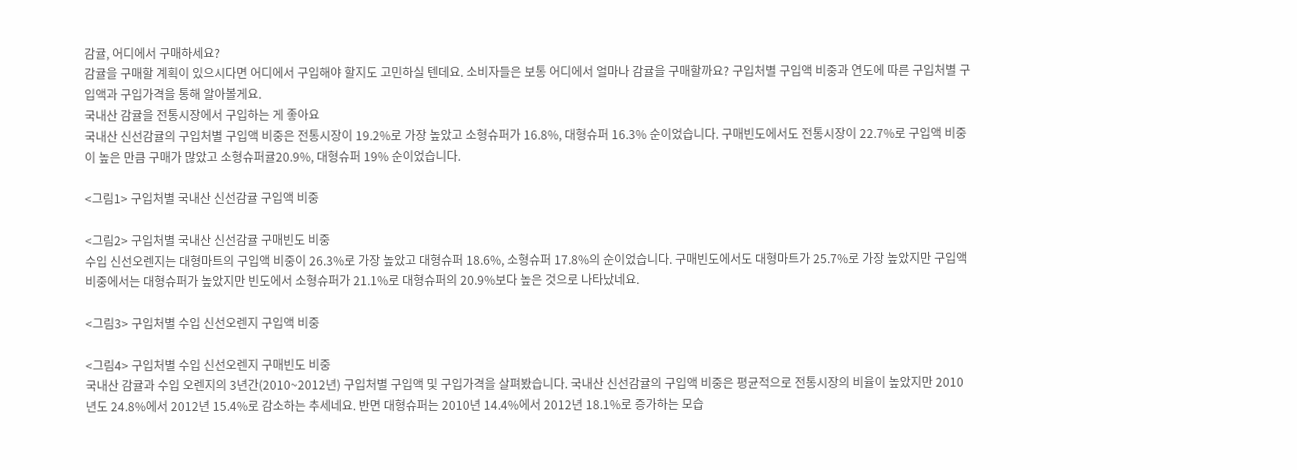감귤, 어디에서 구매하세요?
감귤을 구매할 계획이 있으시다면 어디에서 구입해야 할지도 고민하실 텐데요. 소비자들은 보통 어디에서 얼마나 감귤을 구매할까요? 구입처별 구입액 비중과 연도에 따른 구입처별 구입액과 구입가격을 통해 알아볼게요.
국내산 감귤을 전통시장에서 구입하는 게 좋아요
국내산 신선감귤의 구입처별 구입액 비중은 전통시장이 19.2%로 가장 높았고 소형슈퍼가 16.8%, 대형슈퍼 16.3% 순이었습니다. 구매빈도에서도 전통시장이 22.7%로 구입액 비중이 높은 만큼 구매가 많았고 소형슈퍼귤20.9%, 대형슈퍼 19% 순이었습니다.

<그림1> 구입처별 국내산 신선감귤 구입액 비중

<그림2> 구입처별 국내산 신선감귤 구매빈도 비중
수입 신선오렌지는 대형마트의 구입액 비중이 26.3%로 가장 높았고 대형슈퍼 18.6%, 소형슈퍼 17.8%의 순이었습니다. 구매빈도에서도 대형마트가 25.7%로 가장 높았지만 구입액 비중에서는 대형슈퍼가 높았지만 빈도에서 소형슈퍼가 21.1%로 대형슈퍼의 20.9%보다 높은 것으로 나타났네요.

<그림3> 구입처별 수입 신선오렌지 구입액 비중

<그림4> 구입처별 수입 신선오렌지 구매빈도 비중
국내산 감귤과 수입 오렌지의 3년간(2010~2012년) 구입처별 구입액 및 구입가격을 살펴봤습니다. 국내산 신선감귤의 구입액 비중은 평균적으로 전통시장의 비율이 높았지만 2010년도 24.8%에서 2012년 15.4%로 감소하는 추세네요. 반면 대형슈퍼는 2010년 14.4%에서 2012년 18.1%로 증가하는 모습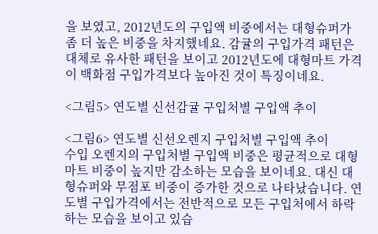을 보였고, 2012년도의 구입액 비중에서는 대형슈퍼가 좀 더 높은 비중을 차지했네요. 감귤의 구입가격 패턴은 대체로 유사한 패턴을 보이고 2012년도에 대형마트 가격이 백화점 구입가격보다 높아진 것이 특징이네요.

<그림5> 연도별 신선감귤 구입처별 구입액 추이

<그림6> 연도별 신선오렌지 구입처별 구입액 추이
수입 오렌지의 구입처별 구입액 비중은 평균적으로 대형마트 비중이 높지만 감소하는 모습을 보이네요. 대신 대형슈퍼와 무점포 비중이 증가한 것으로 나타났습니다. 연도별 구입가격에서는 전반적으로 모든 구입처에서 하락하는 모습을 보이고 있습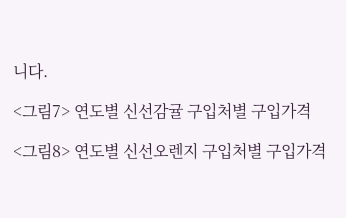니다.

<그림7> 연도별 신선감귤 구입처별 구입가격

<그림8> 연도별 신선오렌지 구입처별 구입가격